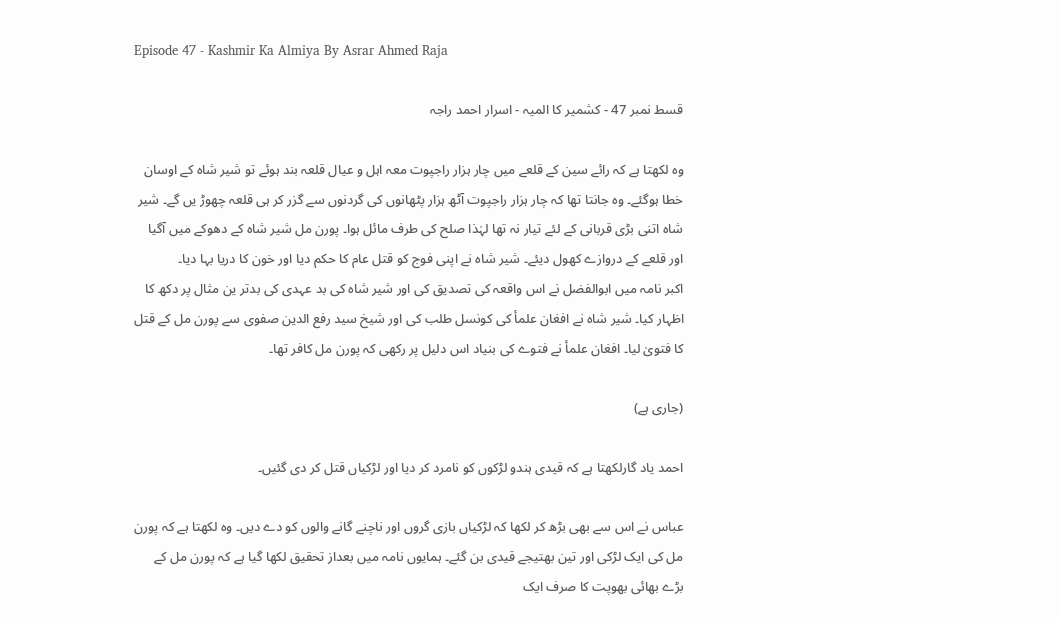Episode 47 - Kashmir Ka Almiya By Asrar Ahmed Raja

قسط نمبر 47 - کشمیر کا المیہ - اسرار احمد راجہ

وہ لکھتا ہے کہ رائے سین کے قلعے میں چار ہزار راجپوت معہ اہل و عیال قلعہ بند ہوئے تو شیر شاہ کے اوسان خطا ہوگئے۔ وہ جانتا تھا کہ چار ہزار راجپوت آٹھ ہزار پٹھانوں کی گردنوں سے گزر کر ہی قلعہ چھوڑ یں گے۔ شیر شاہ اتنی بڑی قربانی کے لئے تیار نہ تھا لہٰذا صلح کی طرف مائل ہوا۔ پورن مل شیر شاہ کے دھوکے میں آگیا اور قلعے کے دروازے کھول دیئے۔ شیر شاہ نے اپنی فوج کو قتل عام کا حکم دیا اور خون کا دریا بہا دیا۔
اکبر نامہ میں ابوالفضل نے اس واقعہ کی تصدیق کی اور شیر شاہ کی بد عہدی کی بدتر ین مثال پر دکھ کا اظہار کیا۔ شیر شاہ نے افغان علمأ کی کونسل طلب کی اور شیخ سید رفع الدین صفوی سے پورن مل کے قتل کا فتویٰ لیا۔ افغان علمأ نے فتوے کی بنیاد اس دلیل پر رکھی کہ پورن مل کافر تھا۔

(جاری ہے)

احمد یاد گارلکھتا ہے کہ قیدی ہندو لڑکوں کو نامرد کر دیا اور لڑکیاں قتل کر دی گئیں۔

عباس نے اس سے بھی بڑھ کر لکھا کہ لڑکیاں بازی گروں اور ناچنے گانے والوں کو دے دیں۔ وہ لکھتا ہے کہ پورن مل کی ایک لڑکی اور تین بھتیجے قیدی بن گئے۔ ہمایوں نامہ میں بعداز تحقیق لکھا گیا ہے کہ پورن مل کے بڑے بھائی بھوپت کا صرف ایک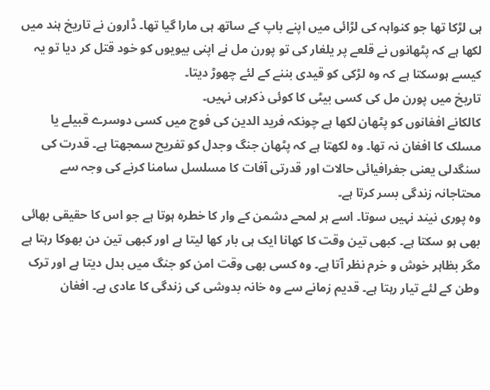ہی لڑکا تھا جو کنواہہ کی لڑائی میں اپنے باپ کے ساتھ ہی مارا گیا تھا۔ ڈارون نے تاریخ ہند میں لکھا ہے کہ پٹھانوں نے قلعے پر یلغار کی تو پورن مل نے اپنی بیویوں کو خود قتل کر دیا تو یہ کیسے ہوسکتا ہے کہ وہ لڑکی کو قیدی بننے کے لئے چھوڑ دیتا۔
تاریخ میں پورن مل کی کسی بیٹی کا کوئی ذکرہی نہیں۔
کالکانے افغانوں کو پٹھان لکھا ہے چونکہ فرید الدین کی فوج میں کسی دوسرے قبیلے یا مسلک کا افغان نہ تھا۔ وہ لکھتا ہے کہ پٹھان جنگ وجدل کو تفریح سمجھتا ہے۔ قدرت کی سنگدلی یعنی جغرافیائی حالات اور قدرتی آفات کا مسلسل سامنا کرنے کی وجہ سے محتاجانہ زندگی بسر کرتا ہے۔
وہ پوری نیند نہیں سوتا۔ اسے ہر لمحے دشمن کے وار کا خطرہ ہوتا ہے جو اس کا حقیقی بھائی بھی ہو سکتا ہے۔ کبھی تین وقت کا کھانا ایک ہی بار کھا لیتا ہے اور کبھی تین دن بھوکا رہتا ہے مگر بظاہر خوش و خرم نظر آتا ہے۔ وہ کسی بھی وقت امن کو جنگ میں بدل دیتا ہے اور ترک وطن کے لئے تیار رہتا ہے۔ قدیم زمانے سے وہ خانہ بدوشی کی زندگی کا عادی ہے۔ افغان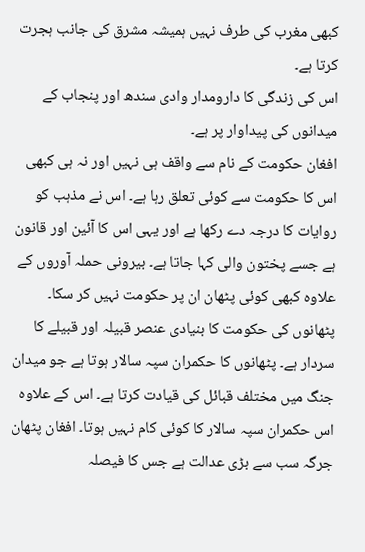کبھی مغرب کی طرف نہیں ہمیشہ مشرق کی جانب ہجرت کرتا ہے۔
اس کی زندگی کا دارومدار وادی سندھ اور پنجاب کے میدانوں کی پیداوار پر ہے۔
افغان حکومت کے نام سے واقف ہی نہیں اور نہ ہی کبھی اس کا حکومت سے کوئی تعلق رہا ہے۔ اس نے مذہب کو روایات کا درجہ دے رکھا ہے اور یہی اس کا آئین اور قانون ہے جسے پختون والی کہا جاتا ہے۔ بیرونی حملہ آوروں کے علاوہ کبھی کوئی پٹھان ان پر حکومت نہیں کر سکا۔
پٹھانوں کی حکومت کا بنیادی عنصر قبیلہ اور قبیلے کا سردار ہے۔ پٹھانوں کا حکمران سپہ سالار ہوتا ہے جو میدان جنگ میں مختلف قبائل کی قیادت کرتا ہے۔ اس کے علاوہ اس حکمران سپہ سالار کا کوئی کام نہیں ہوتا۔ افغان پٹھان جرگہ سب سے بڑی عدالت ہے جس کا فیصلہ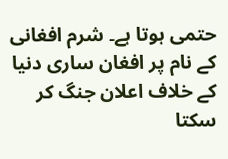حتمی ہوتا ہے۔ شرم افغانی کے نام پر افغان ساری دنیا کے خلاف اعلان جنگ کر سکتا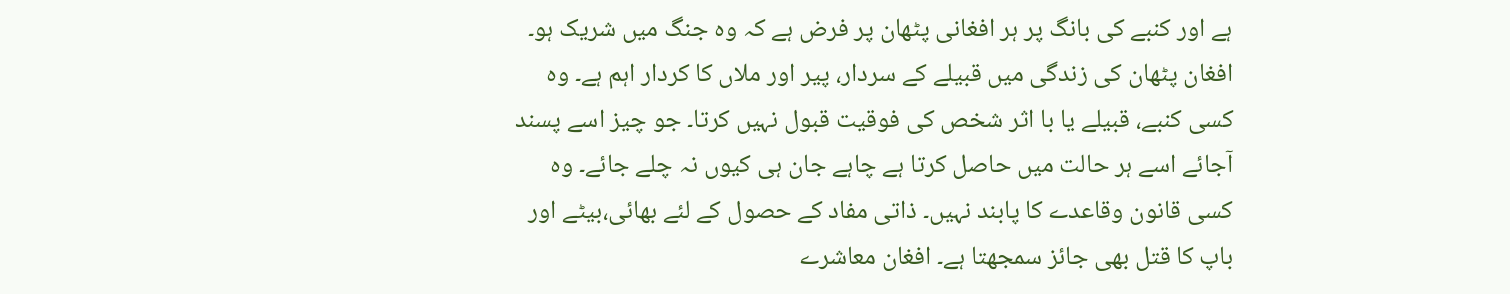ہے اور کنبے کی بانگ پر ہر افغانی پٹھان پر فرض ہے کہ وہ جنگ میں شریک ہو۔
افغان پٹھان کی زندگی میں قبیلے کے سردار، پیر اور ملاں کا کردار اہم ہے۔ وہ کسی کنبے، قبیلے یا با اثر شخص کی فوقیت قبول نہیں کرتا۔ جو چیز اسے پسند آجائے اسے ہر حالت میں حاصل کرتا ہے چاہے جان ہی کیوں نہ چلے جائے۔ وہ کسی قانون وقاعدے کا پابند نہیں۔ ذاتی مفاد کے حصول کے لئے بھائی،بیٹے اور باپ کا قتل بھی جائز سمجھتا ہے۔ افغان معاشرے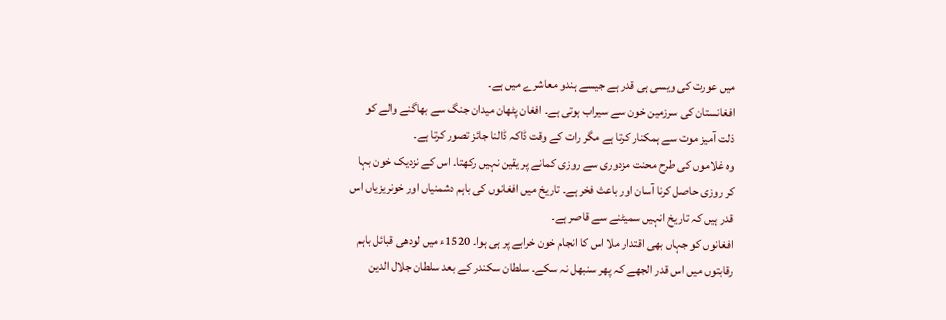میں عورت کی ویسی ہی قدر ہے جیسے ہندو معاشرے میں ہے۔
افغانستان کی سرزمین خون سے سیراب ہوتی ہے۔ افغان پٹھان میدان جنگ سے بھاگنے والے کو ذلت آمیز موت سے ہمکنار کرتا ہے مگر رات کے وقت ڈاکہ ڈالنا جائز تصور کرتا ہے۔
وہ غلاموں کی طرح محنت مزدوری سے روزی کمانے پر یقین نہیں رکھتا۔ اس کے نزدیک خون بہا کر روزی حاصل کرنا آسان اور باعث فخر ہے۔ تاریخ میں افغانوں کی باہم دشمنیاں اور خونریزیاں اس قدر ہیں کہ تاریخ انہیں سمیٹنے سے قاصر ہے۔
افغانوں کو جہاں بھی اقتدار ملا اس کا انجام خون خرابے پر ہی ہوا۔ 1520ء میں لودھی قبائل باہم رقابتوں میں اس قدر الجھے کہ پھر سنبھل نہ سکے۔ سلطان سکندر کے بعد سلطان جلال الدین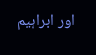اور ابراہیم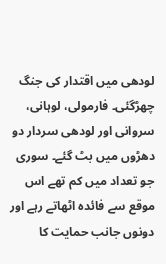لودھی میں اقتدار کی جنگ چھڑگئی۔ فارمولی، لوہانی، سروانی اور لودھی سردار دو دھڑوں میں بٹ گئے۔ سوری جو تعداد میں کم تھے اس موقع سے فائدہ اٹھاتے رہے اور دونوں جانب حمایت کا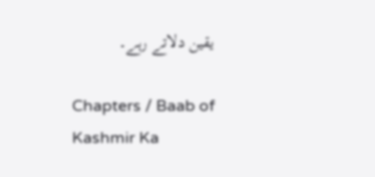یقین دلاتے رہے۔

Chapters / Baab of Kashmir Ka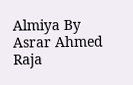Almiya By Asrar Ahmed Raja